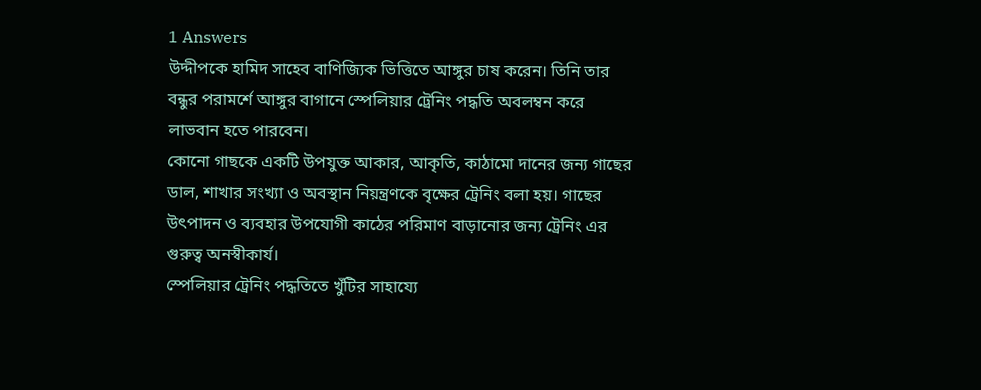1 Answers
উদ্দীপকে হামিদ সাহেব বাণিজ্যিক ভিত্তিতে আঙ্গুর চাষ করেন। তিনি তার বন্ধুর পরামর্শে আঙ্গুর বাগানে স্পেলিয়ার ট্রেনিং পদ্ধতি অবলম্বন করে লাভবান হতে পারবেন।
কোনো গাছকে একটি উপযুক্ত আকার, আকৃতি, কাঠামো দানের জন্য গাছের ডাল, শাখার সংখ্যা ও অবস্থান নিয়ন্ত্রণকে বৃক্ষের ট্রেনিং বলা হয়। গাছের উৎপাদন ও ব্যবহার উপযোগী কাঠের পরিমাণ বাড়ানোর জন্য ট্রেনিং এর গুরুত্ব অনস্বীকার্য।
স্পেলিয়ার ট্রেনিং পদ্ধতিতে খুঁটির সাহায্যে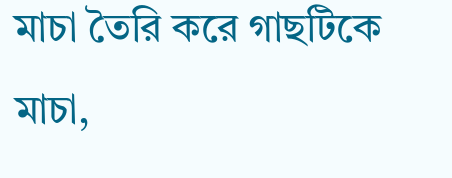মাচা তৈরি করে গাছটিকে মাচা,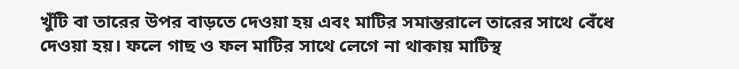খুঁটি বা তারের উপর বাড়তে দেওয়া হয় এবং মাটির সমান্তরালে তারের সাথে বেঁধে দেওয়া হয়। ফলে গাছ ও ফল মাটির সাথে লেগে না থাকায় মাটিস্থ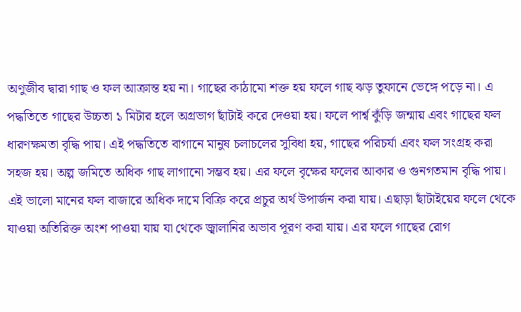অণুজীব দ্বারা গাছ ও ফল আক্রান্ত হয় না। গাছের কাঠামো শক্ত হয় ফলে গাছ ঝড় তুফানে ভেঙ্গে পড়ে না। এ পদ্ধতিতে গাছের উচ্চতা ১ মিটার হলে অগ্রভাগ ছাঁটাই করে দেওয়া হয়। ফলে পার্শ্ব কুঁড়ি জন্মায় এবং গাছের ফল ধারণক্ষমতা বৃদ্ধি পায়। এই পদ্ধতিতে বাগানে মানুষ চলাচলের সুবিধা হয়, গাছের পরিচর্যা এবং ফল সংগ্রহ করা সহজ হয়। অল্প জমিতে অধিক গাছ লাগানো সম্ভব হয়। এর ফলে বৃক্ষের ফলের আকার ও গুনগতমান বৃদ্ধি পায়। এই ভালো মানের ফল বাজারে অধিক দামে বিক্রি করে প্রচুর অর্থ উপার্জন করা যায়। এছাড়া ছাঁটাইয়ের ফলে থেকে যাওয়া অতিরিক্ত অংশ পাওয়া যায় যা থেকে জ্বালানির অভাব পূরণ করা যায়। এর ফলে গাছের রোগ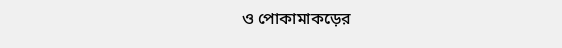ও পোকামাকড়ের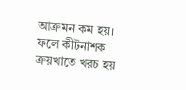আক্রমন কম হয়। ফলে কীটনাশক ক্রয়খাতে খরচ হয়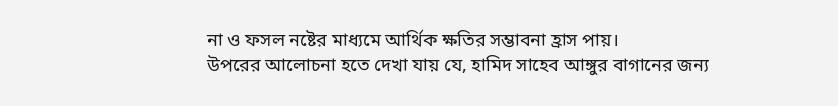না ও ফসল নষ্টের মাধ্যমে আর্থিক ক্ষতির সম্ভাবনা হ্রাস পায়।
উপরের আলোচনা হতে দেখা যায় যে, হামিদ সাহেব আঙ্গুর বাগানের জন্য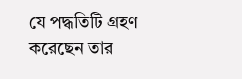যে পদ্ধতিটি গ্রহণ করেছেন তার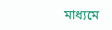মাধ্যমে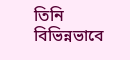তিনি বিভিন্নভাবে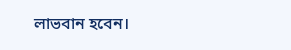লাভবান হবেন।